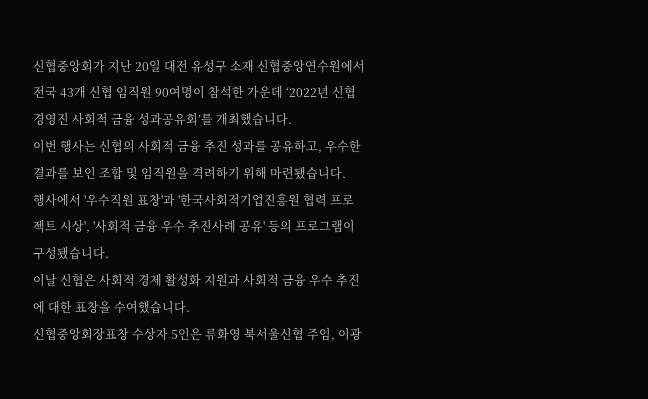신협중앙회가 지난 20일 대전 유성구 소재 신협중앙연수원에서 전국 43개 신협 임직원 90여명이 참석한 가운데 ‘2022년 신협 경영진 사회적 금융 성과공유회’를 개최했습니다.
이번 행사는 신협의 사회적 금융 추진 성과를 공유하고, 우수한 결과를 보인 조합 및 임직원을 격려하기 위해 마련됐습니다.
행사에서 '우수직원 표창'과 '한국사회적기업진흥원 협력 프로젝트 시상', '사회적 금융 우수 추진사례 공유' 등의 프로그램이 구성됐습니다.
이날 신협은 사회적 경제 활성화 지원과 사회적 금융 우수 추진에 대한 표창을 수여했습니다.
신협중앙회장표창 수상자 5인은 류화영 북서울신협 주임, 이광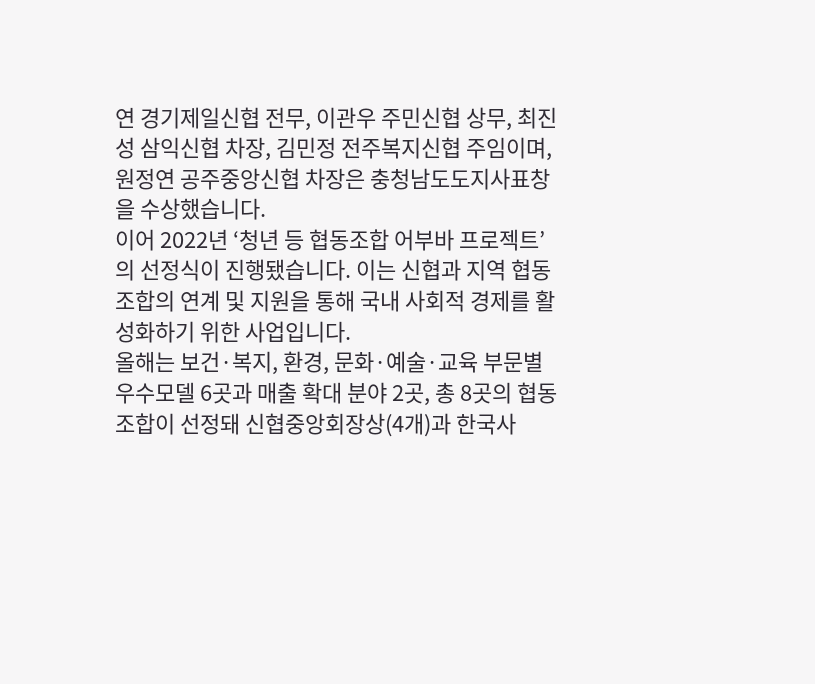연 경기제일신협 전무, 이관우 주민신협 상무, 최진성 삼익신협 차장, 김민정 전주복지신협 주임이며, 원정연 공주중앙신협 차장은 충청남도도지사표창을 수상했습니다.
이어 2022년 ‘청년 등 협동조합 어부바 프로젝트’의 선정식이 진행됐습니다. 이는 신협과 지역 협동조합의 연계 및 지원을 통해 국내 사회적 경제를 활성화하기 위한 사업입니다.
올해는 보건·복지, 환경, 문화·예술·교육 부문별 우수모델 6곳과 매출 확대 분야 2곳, 총 8곳의 협동조합이 선정돼 신협중앙회장상(4개)과 한국사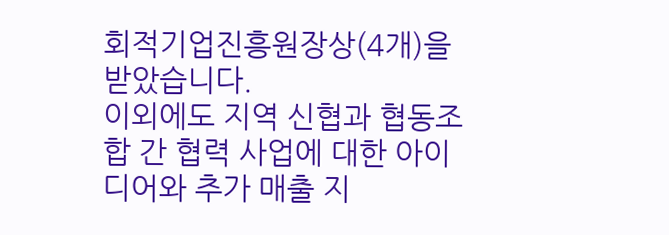회적기업진흥원장상(4개)을 받았습니다.
이외에도 지역 신협과 협동조합 간 협력 사업에 대한 아이디어와 추가 매출 지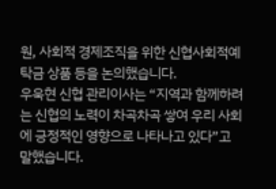원, 사회적 경제조직을 위한 신협사회적예탁금 상품 등을 논의했습니다.
우욱현 신협 관리이사는 “지역과 함께하려는 신협의 노력이 차곡차곡 쌓여 우리 사회에 긍정적인 영향으로 나타나고 있다”고 말했습니다.